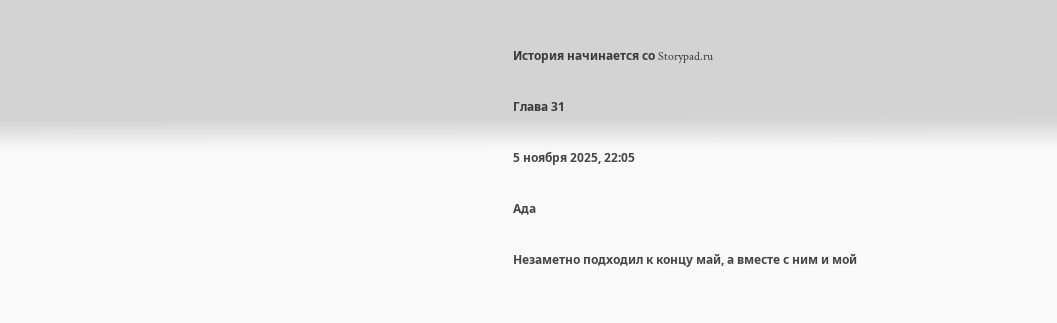История начинается со Storypad.ru

Глава 31

5 ноября 2025, 22:05

Ада

Незаметно подходил к концу май, а вместе с ним и мой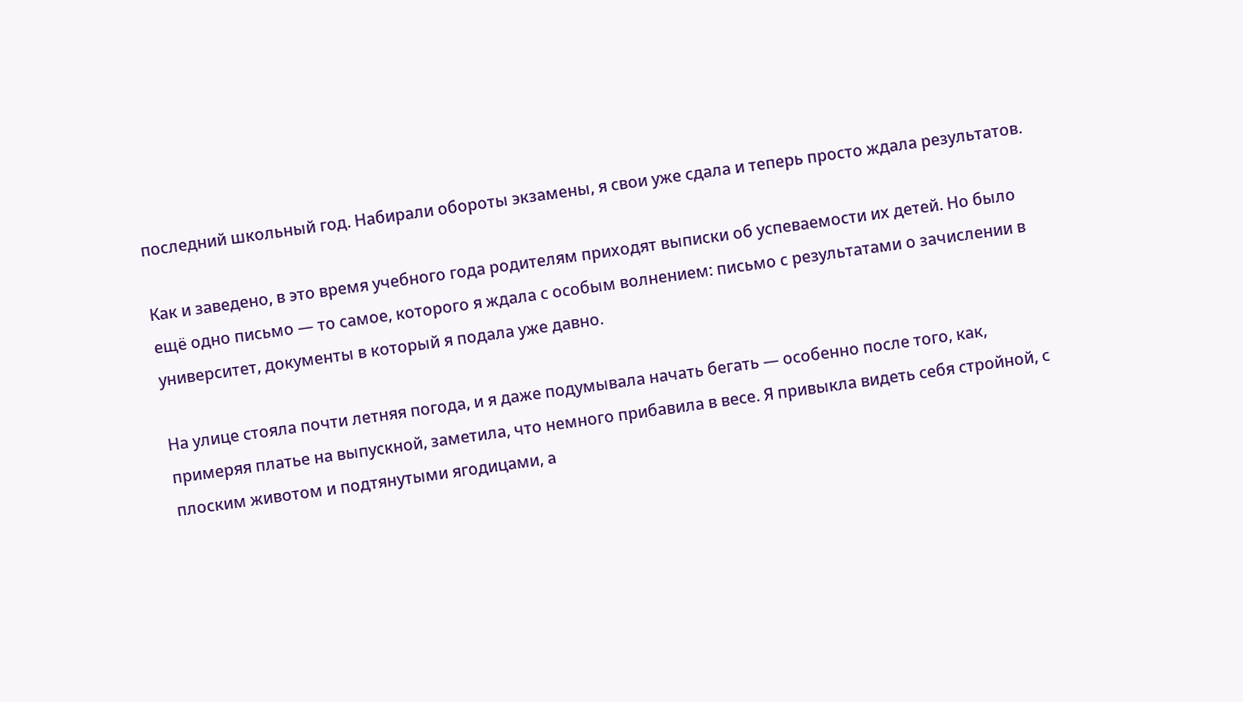последний школьный год. Набирали обороты экзамены, я свои уже сдала и теперь просто ждала результатов.

Как и заведено, в это время учебного года родителям приходят выписки об успеваемости их детей. Но было ещё одно письмо — то самое, которого я ждала с особым волнением: письмо с результатами о зачислении в университет, документы в который я подала уже давно.

На улице стояла почти летняя погода, и я даже подумывала начать бегать — особенно после того, как, примеряя платье на выпускной, заметила, что немного прибавила в весе. Я привыкла видеть себя стройной, с плоским животом и подтянутыми ягодицами, а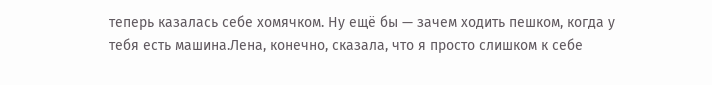теперь казалась себе хомячком. Ну ещё бы — зачем ходить пешком, когда у тебя есть машина.Лена, конечно, сказала, что я просто слишком к себе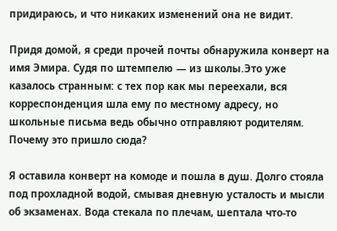придираюсь, и что никаких изменений она не видит.

Придя домой, я среди прочей почты обнаружила конверт на имя Эмира. Судя по штемпелю — из школы.Это уже казалось странным: с тех пор как мы переехали, вся корреспонденция шла ему по местному адресу, но школьные письма ведь обычно отправляют родителям. Почему это пришло сюда?

Я оставила конверт на комоде и пошла в душ. Долго стояла под прохладной водой, смывая дневную усталость и мысли об экзаменах. Вода стекала по плечам, шептала что-то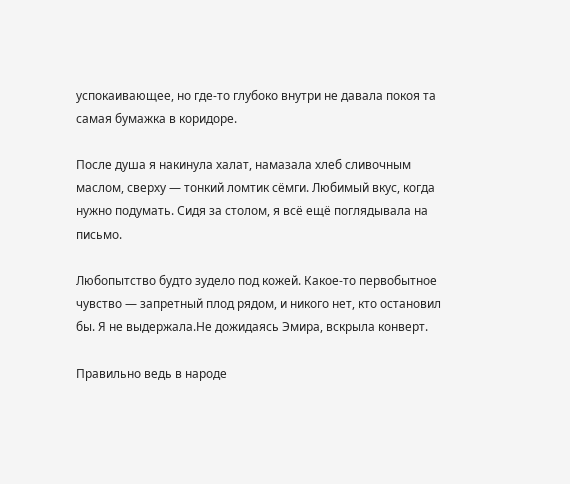успокаивающее, но где-то глубоко внутри не давала покоя та самая бумажка в коридоре.

После душа я накинула халат, намазала хлеб сливочным маслом, сверху — тонкий ломтик сёмги. Любимый вкус, когда нужно подумать. Сидя за столом, я всё ещё поглядывала на письмо.

Любопытство будто зудело под кожей. Какое-то первобытное чувство — запретный плод рядом, и никого нет, кто остановил бы. Я не выдержала.Не дожидаясь Эмира, вскрыла конверт.

Правильно ведь в народе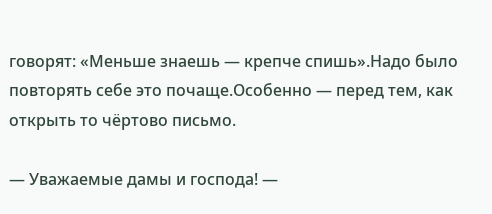говорят: «Меньше знаешь — крепче спишь».Надо было повторять себе это почаще.Особенно — перед тем, как открыть то чёртово письмо.

— Уважаемые дамы и господа! —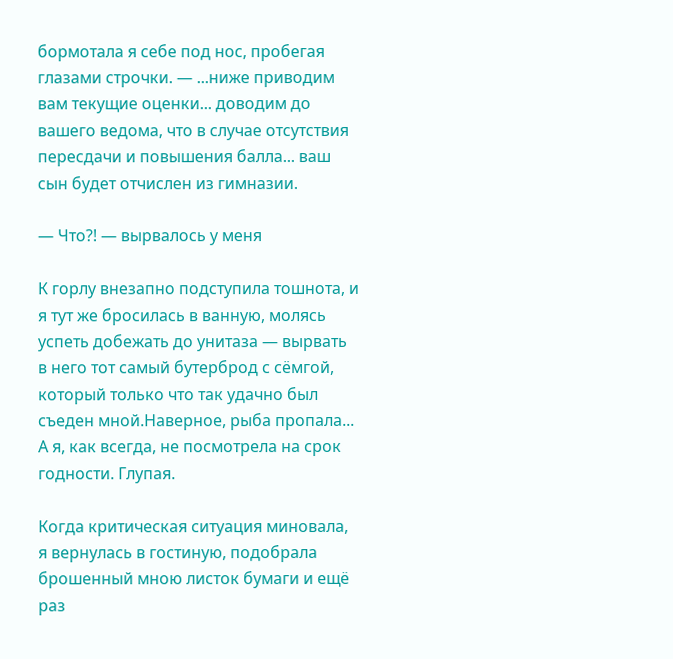бормотала я себе под нос, пробегая глазами строчки. — ...ниже приводим вам текущие оценки... доводим до вашего ведома, что в случае отсутствия пересдачи и повышения балла... ваш сын будет отчислен из гимназии.

— Что?! — вырвалось у меня

К горлу внезапно подступила тошнота, и я тут же бросилась в ванную, молясь успеть добежать до унитаза — вырвать в него тот самый бутерброд с сёмгой, который только что так удачно был съеден мной.Наверное, рыба пропала... А я, как всегда, не посмотрела на срок годности. Глупая.

Когда критическая ситуация миновала, я вернулась в гостиную, подобрала брошенный мною листок бумаги и ещё раз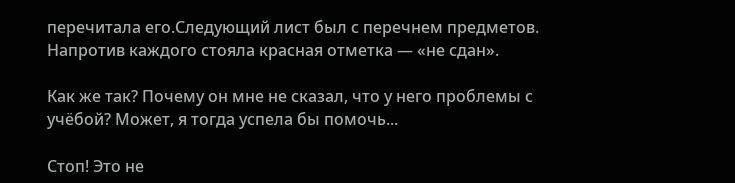перечитала его.Следующий лист был с перечнем предметов. Напротив каждого стояла красная отметка — «не сдан».

Как же так? Почему он мне не сказал, что у него проблемы с учёбой? Может, я тогда успела бы помочь...

Стоп! Это не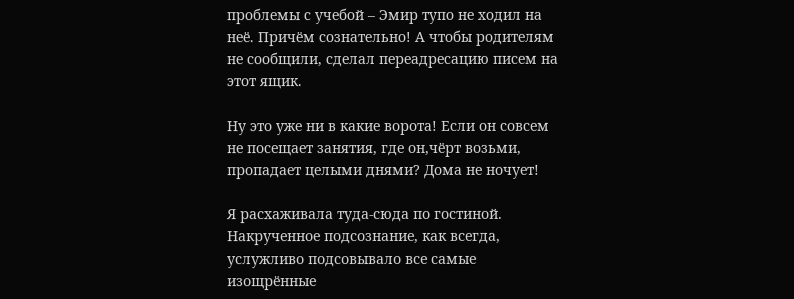проблемы с учебой – Эмир тупо не ходил на неё. Причём сознательно! А чтобы родителям не сообщили, сделал переадресацию писем на этот ящик.

Ну это уже ни в какие ворота! Если он совсем не посещает занятия, где он,чёрт возьми, пропадает целыми днями? Дома не ночует!

Я расхаживала туда-сюда по гостиной. Накрученное подсознание, как всегда, услужливо подсовывало все самые изощрённые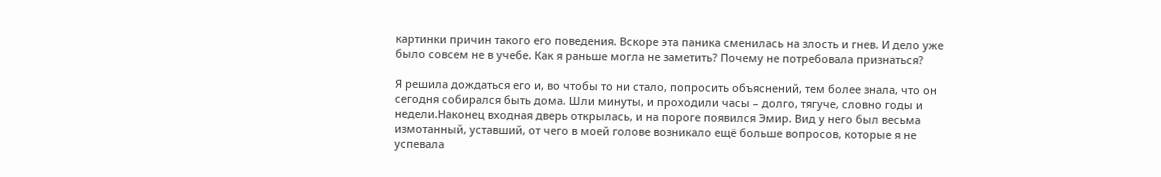картинки причин такого его поведения. Вскоре эта паника сменилась на злость и гнев. И дело уже было совсем не в учебе. Как я раньше могла не заметить? Почему не потребовала признаться?

Я решила дождаться его и, во чтобы то ни стало, попросить объяснений, тем более знала, что он сегодня собирался быть дома. Шли минуты, и проходили часы – долго, тягуче, словно годы и недели.Наконец входная дверь открылась, и на пороге появился Эмир. Вид у него был весьма измотанный, уставший, от чего в моей голове возникало ещё больше вопросов, которые я не успевала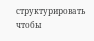структурировать чтобы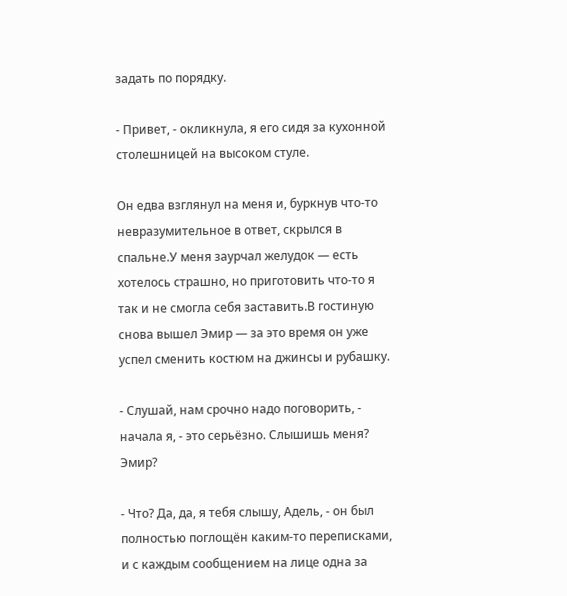задать по порядку.

- Привет, - окликнула, я его сидя за кухонной столешницей на высоком стуле.

Он едва взглянул на меня и, буркнув что-то невразумительное в ответ, скрылся в спальне.У меня заурчал желудок — есть хотелось страшно, но приготовить что-то я так и не смогла себя заставить.В гостиную снова вышел Эмир — за это время он уже успел сменить костюм на джинсы и рубашку.

- Слушай, нам срочно надо поговорить, - начала я, - это серьёзно. Слышишь меня? Эмир?

- Что? Да, да, я тебя слышу, Адель, - он был полностью поглощён каким-то переписками, и с каждым сообщением на лице одна за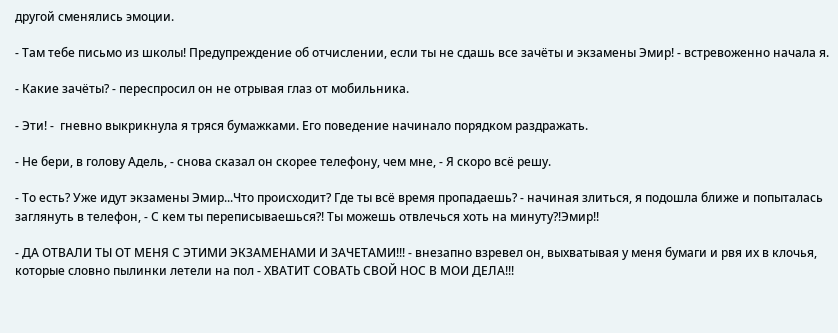другой сменялись эмоции.

- Там тебе письмо из школы! Предупреждение об отчислении, если ты не сдашь все зачёты и экзамены Эмир! - встревоженно начала я.

- Какие зачёты? - переспросил он не отрывая глаз от мобильника.

- Эти! -  гневно выкрикнула я тряся бумажками. Его поведение начинало порядком раздражать.

- Не бери, в голову Адель, - снова сказал он скорее телефону, чем мне, - Я скоро всё решу.

- То есть? Уже идут экзамены Эмир...Что происходит? Где ты всё время пропадаешь? - начиная злиться, я подошла ближе и попыталась заглянуть в телефон, - С кем ты переписываешься?! Ты можешь отвлечься хоть на минуту?!Эмир!!

- ДА ОТВАЛИ ТЫ ОТ МЕНЯ С ЭТИМИ ЭКЗАМЕНАМИ И ЗАЧЕТАМИ!!! - внезапно взревел он, выхватывая у меня бумаги и рвя их в клочья, которые словно пылинки летели на пол - ХВАТИТ СОВАТЬ СВОЙ НОС В МОИ ДЕЛА!!!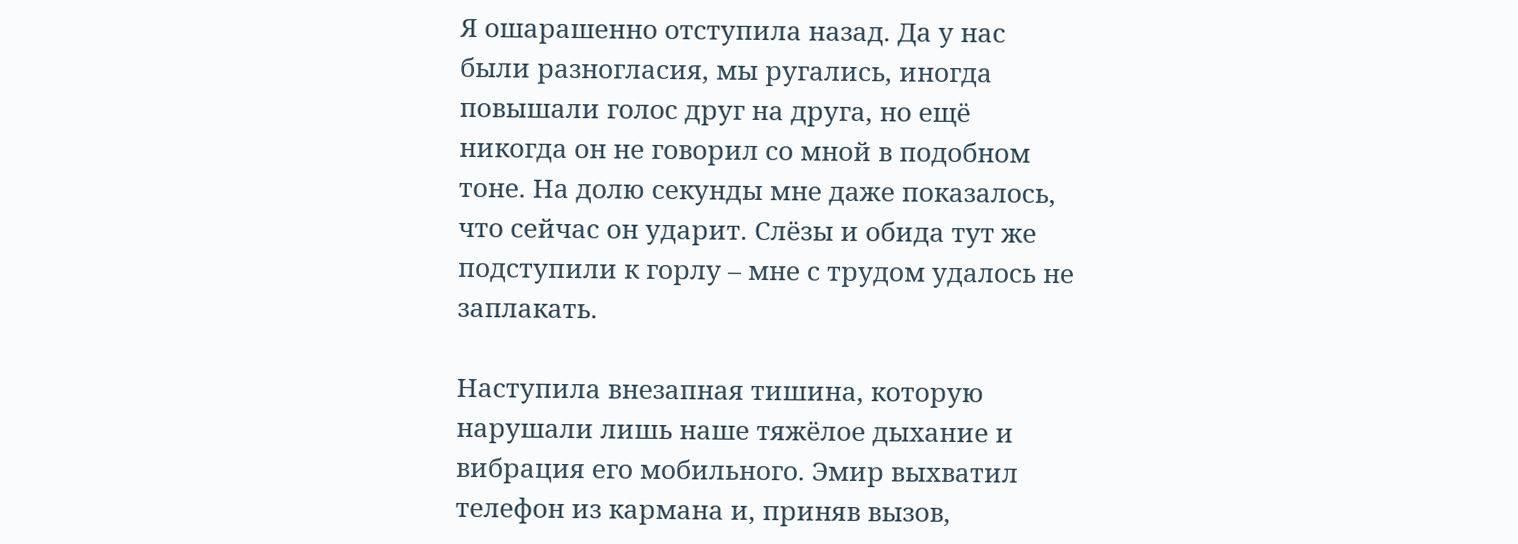Я ошарашенно отступила назад. Да у нас были разногласия, мы ругались, иногда повышали голос друг на друга, но ещё никогда он не говорил со мной в подобном тоне. На долю секунды мне даже показалось, что сейчас он ударит. Слёзы и обида тут же подступили к горлу – мне с трудом удалось не заплакать.

Наступила внезапная тишина, которую нарушали лишь наше тяжёлое дыхание и вибрация его мобильного. Эмир выхватил телефон из кармана и, приняв вызов,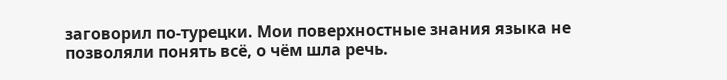заговорил по-турецки. Мои поверхностные знания языка не позволяли понять всё, о чём шла речь.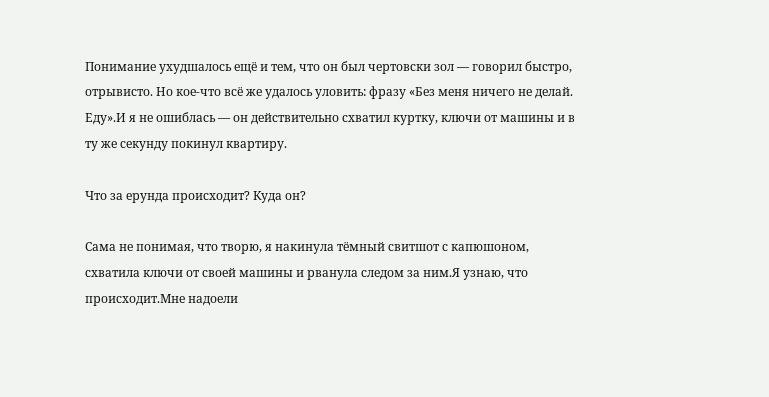Понимание ухудшалось ещё и тем, что он был чертовски зол — говорил быстро, отрывисто. Но кое-что всё же удалось уловить: фразу «Без меня ничего не делай. Еду».И я не ошиблась — он действительно схватил куртку, ключи от машины и в ту же секунду покинул квартиру.

Что за ерунда происходит? Куда он?

Сама не понимая, что творю, я накинула тёмный свитшот с капюшоном, схватила ключи от своей машины и рванула следом за ним.Я узнаю, что происходит.Мне надоели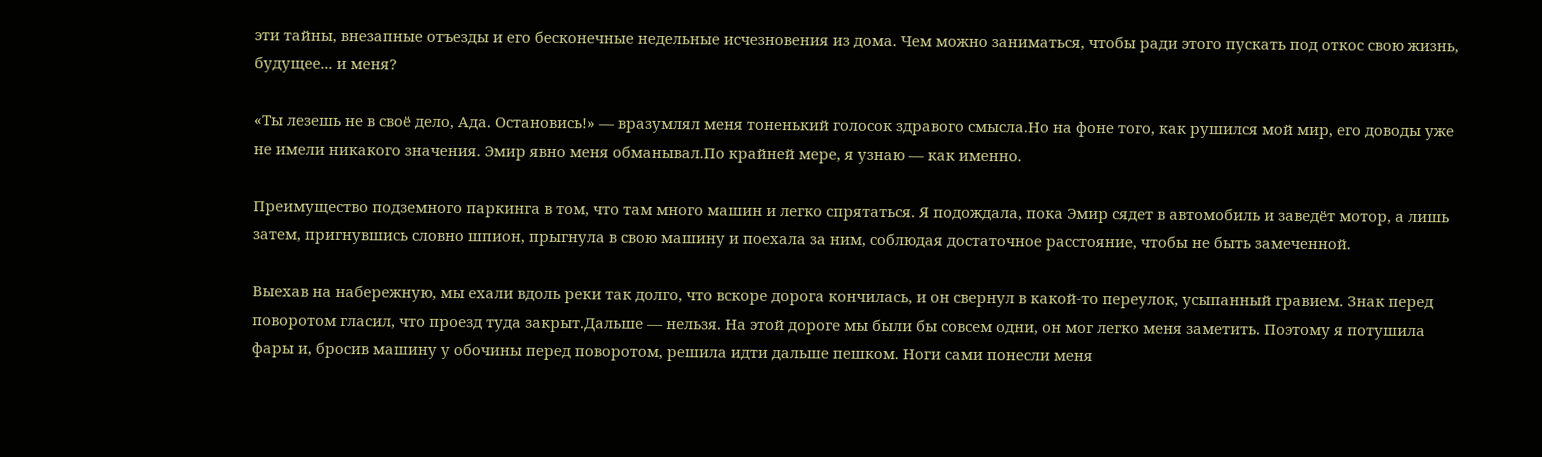эти тайны, внезапные отъезды и его бесконечные недельные исчезновения из дома. Чем можно заниматься, чтобы ради этого пускать под откос свою жизнь, будущее... и меня?

«Ты лезешь не в своё дело, Ада. Остановись!» — вразумлял меня тоненький голосок здравого смысла.Но на фоне того, как рушился мой мир, его доводы уже не имели никакого значения. Эмир явно меня обманывал.По крайней мере, я узнаю — как именно.

Преимущество подземного паркинга в том, что там много машин и легко спрятаться. Я подождала, пока Эмир сядет в автомобиль и заведёт мотор, а лишь затем, пригнувшись словно шпион, прыгнула в свою машину и поехала за ним, соблюдая достаточное расстояние, чтобы не быть замеченной.

Выехав на набережную, мы ехали вдоль реки так долго, что вскоре дорога кончилась, и он свернул в какой-то переулок, усыпанный гравием. Знак перед поворотом гласил, что проезд туда закрыт.Дальше — нельзя. На этой дороге мы были бы совсем одни, он мог легко меня заметить. Поэтому я потушила фары и, бросив машину у обочины перед поворотом, решила идти дальше пешком. Ноги сами понесли меня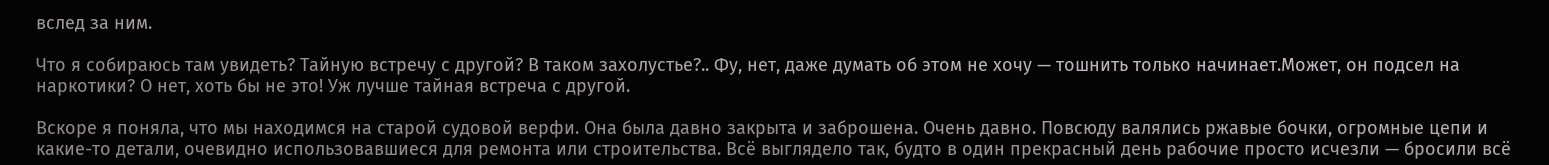вслед за ним.

Что я собираюсь там увидеть? Тайную встречу с другой? В таком захолустье?.. Фу, нет, даже думать об этом не хочу — тошнить только начинает.Может, он подсел на наркотики? О нет, хоть бы не это! Уж лучше тайная встреча с другой.

Вскоре я поняла, что мы находимся на старой судовой верфи. Она была давно закрыта и заброшена. Очень давно. Повсюду валялись ржавые бочки, огромные цепи и какие-то детали, очевидно использовавшиеся для ремонта или строительства. Всё выглядело так, будто в один прекрасный день рабочие просто исчезли — бросили всё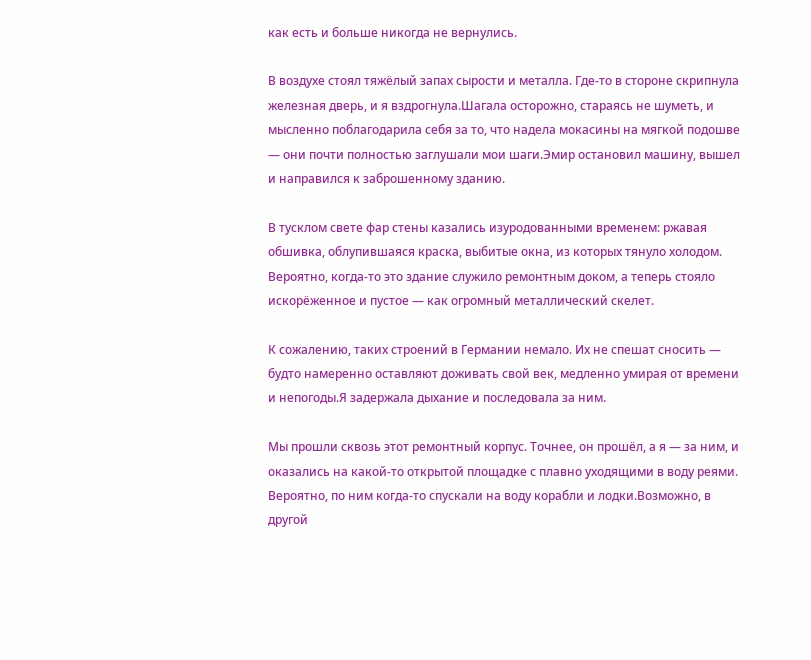как есть и больше никогда не вернулись.

В воздухе стоял тяжёлый запах сырости и металла. Где-то в стороне скрипнула железная дверь, и я вздрогнула.Шагала осторожно, стараясь не шуметь, и мысленно поблагодарила себя за то, что надела мокасины на мягкой подошве — они почти полностью заглушали мои шаги.Эмир остановил машину, вышел и направился к заброшенному зданию.

В тусклом свете фар стены казались изуродованными временем: ржавая обшивка, облупившаяся краска, выбитые окна, из которых тянуло холодом. Вероятно, когда-то это здание служило ремонтным доком, а теперь стояло искорёженное и пустое — как огромный металлический скелет.

К сожалению, таких строений в Германии немало. Их не спешат сносить — будто намеренно оставляют доживать свой век, медленно умирая от времени и непогоды.Я задержала дыхание и последовала за ним.

Мы прошли сквозь этот ремонтный корпус. Точнее, он прошёл, а я — за ним, и оказались на какой-то открытой площадке с плавно уходящими в воду реями. Вероятно, по ним когда-то спускали на воду корабли и лодки.Возможно, в другой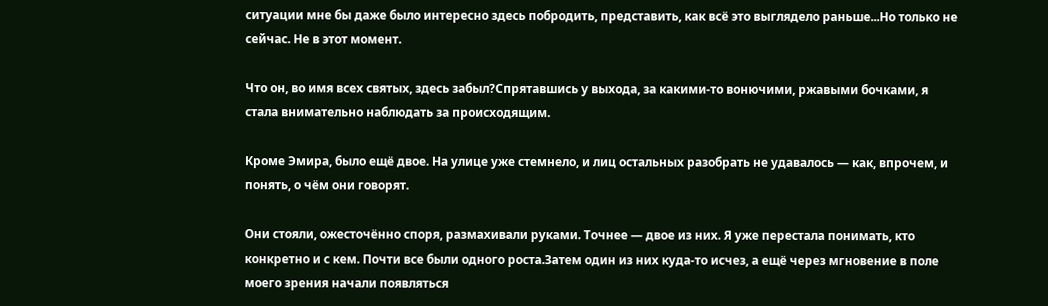ситуации мне бы даже было интересно здесь побродить, представить, как всё это выглядело раньше...Но только не сейчас. Не в этот момент.

Что он, во имя всех святых, здесь забыл?Спрятавшись у выхода, за какими-то вонючими, ржавыми бочками, я стала внимательно наблюдать за происходящим.

Кроме Эмира, было ещё двое. На улице уже стемнело, и лиц остальных разобрать не удавалось — как, впрочем, и понять, о чём они говорят.

Они стояли, ожесточённо споря, размахивали руками. Точнее — двое из них. Я уже перестала понимать, кто конкретно и с кем. Почти все были одного роста.Затем один из них куда-то исчез, а ещё через мгновение в поле моего зрения начали появляться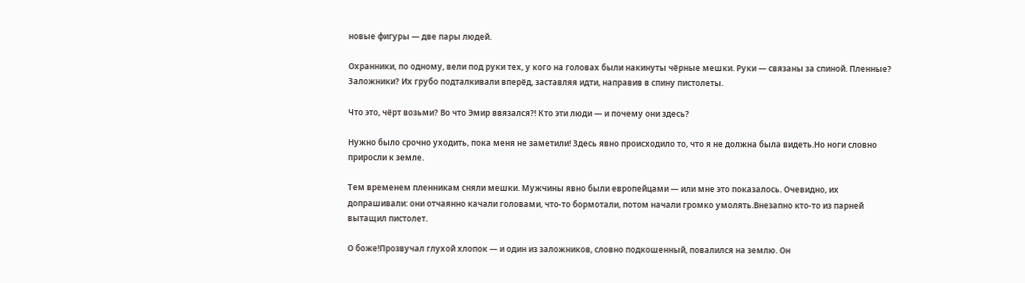новые фигуры — две пары людей.

Охранники, по одному, вели под руки тех, у кого на головах были накинуты чёрные мешки. Руки — связаны за спиной. Пленные? Заложники? Их грубо подталкивали вперёд, заставляя идти, направив в спину пистолеты.

Что это, чёрт возьми? Во что Эмир ввязался?! Кто эти люди — и почему они здесь?

Нужно было срочно уходить, пока меня не заметили! Здесь явно происходило то, что я не должна была видеть.Но ноги словно приросли к земле.

Тем временем пленникам сняли мешки. Мужчины явно были европейцами — или мне это показалось. Очевидно, их допрашивали: они отчаянно качали головами, что-то бормотали, потом начали громко умолять.Внезапно кто-то из парней вытащил пистолет.

О боже!Прозвучал глухой хлопок — и один из заложников, словно подкошенный, повалился на землю. Он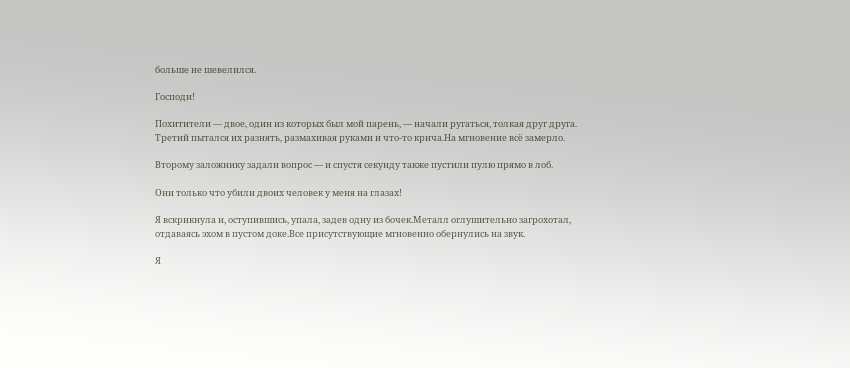больше не шевелился.

Господи!

Похитители — двое, один из которых был мой парень, — начали ругаться, толкая друг друга. Третий пытался их разнять, размахивая руками и что-то крича.На мгновение всё замерло.

Второму заложнику задали вопрос — и спустя секунду также пустили пулю прямо в лоб.

Они только что убили двоих человек у меня на глазах!

Я вскрикнула и, оступившись, упала, задев одну из бочек.Металл оглушительно загрохотал, отдаваясь эхом в пустом доке.Все присутствующие мгновенно обернулись на звук.

Я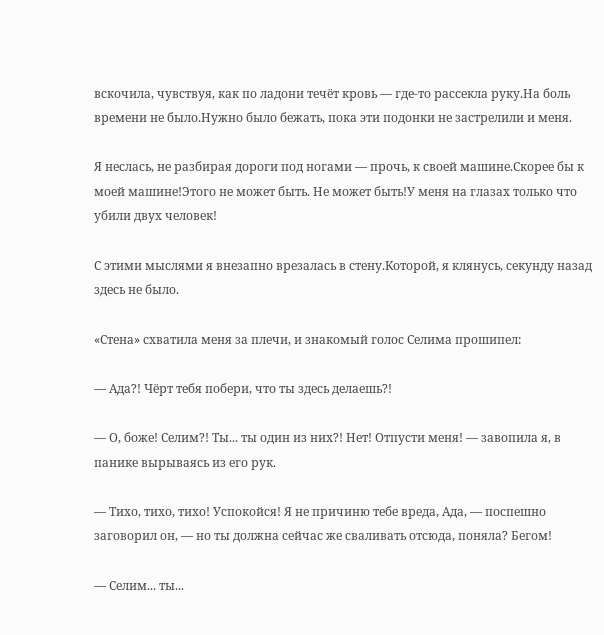вскочила, чувствуя, как по ладони течёт кровь — где-то рассекла руку.На боль времени не было.Нужно было бежать, пока эти подонки не застрелили и меня.

Я неслась, не разбирая дороги под ногами — прочь, к своей машине.Скорее бы к моей машине!Этого не может быть. Не может быть!У меня на глазах только что убили двух человек!

С этими мыслями я внезапно врезалась в стену.Которой, я клянусь, секунду назад здесь не было.

«Стена» схватила меня за плечи, и знакомый голос Селима прошипел:

— Ада?! Чёрт тебя побери, что ты здесь делаешь?!

— О, боже! Селим?! Ты... ты один из них?! Нет! Отпусти меня! — завопила я, в панике вырываясь из его рук.

— Тихо, тихо, тихо! Успокойся! Я не причиню тебе вреда, Ада, — поспешно заговорил он, — но ты должна сейчас же сваливать отсюда, поняла? Бегом!

— Селим... ты...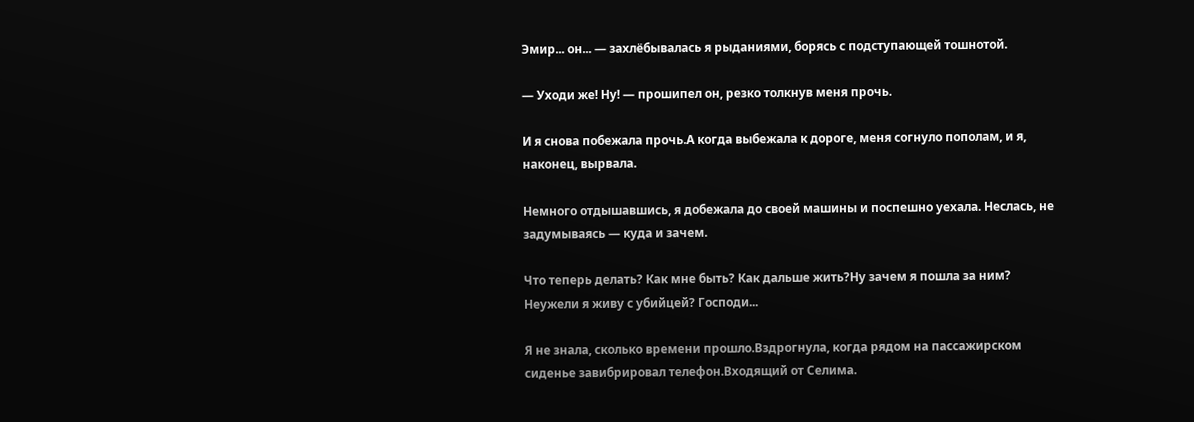Эмир... он... — захлёбывалась я рыданиями, борясь с подступающей тошнотой.

— Уходи же! Ну! — прошипел он, резко толкнув меня прочь.

И я снова побежала прочь.А когда выбежала к дороге, меня согнуло пополам, и я, наконец, вырвала.

Немного отдышавшись, я добежала до своей машины и поспешно уехала. Неслась, не задумываясь — куда и зачем.

Что теперь делать? Как мне быть? Как дальше жить?Ну зачем я пошла за ним? Неужели я живу с убийцей? Господи...

Я не знала, сколько времени прошло.Вздрогнула, когда рядом на пассажирском сиденье завибрировал телефон.Входящий от Селима.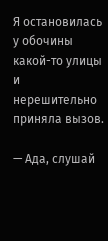Я остановилась у обочины какой-то улицы и нерешительно приняла вызов.

— Ада, слушай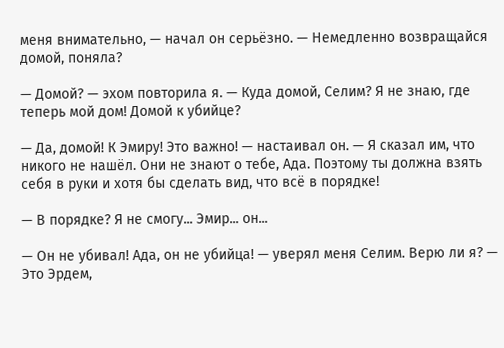меня внимательно, — начал он серьёзно. — Немедленно возвращайся домой, поняла?

— Домой? — эхом повторила я. — Куда домой, Селим? Я не знаю, где теперь мой дом! Домой к убийце?

— Да, домой! К Эмиру! Это важно! — настаивал он. — Я сказал им, что никого не нашёл. Они не знают о тебе, Ада. Поэтому ты должна взять себя в руки и хотя бы сделать вид, что всё в порядке!

— В порядке? Я не смогу... Эмир... он...

— Он не убивал! Ада, он не убийца! — уверял меня Селим. Верю ли я? — Это Эрдем,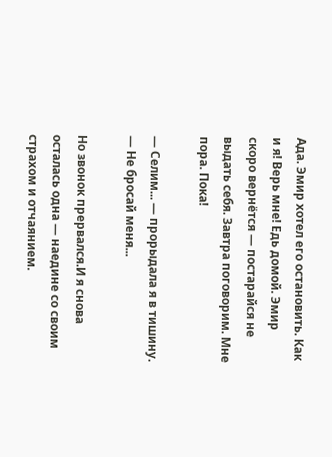Ада. Эмир хотел его остановить. Как и я! Верь мне! Едь домой. Эмир скоро вернётся — постарайся не выдать себя. Завтра поговорим. Мне пора. Пока!

— Селим... — прорыдала я в тишину. — Не бросай меня...

Но звонок прервался.И я снова осталась одна — наедине со своим страхом и отчаянием.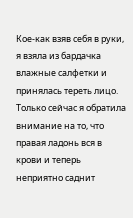Кое-как взяв себя в руки, я взяла из бардачка влажные салфетки и принялась тереть лицо. Только сейчас я обратила внимание на то, что правая ладонь вся в крови и теперь неприятно саднит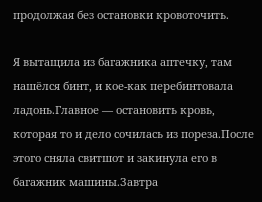продолжая без остановки кровоточить.

Я вытащила из багажника аптечку, там нашёлся бинт, и кое-как перебинтовала ладонь.Главное — остановить кровь, которая то и дело сочилась из пореза.После этого сняла свитшот и закинула его в багажник машины.Завтра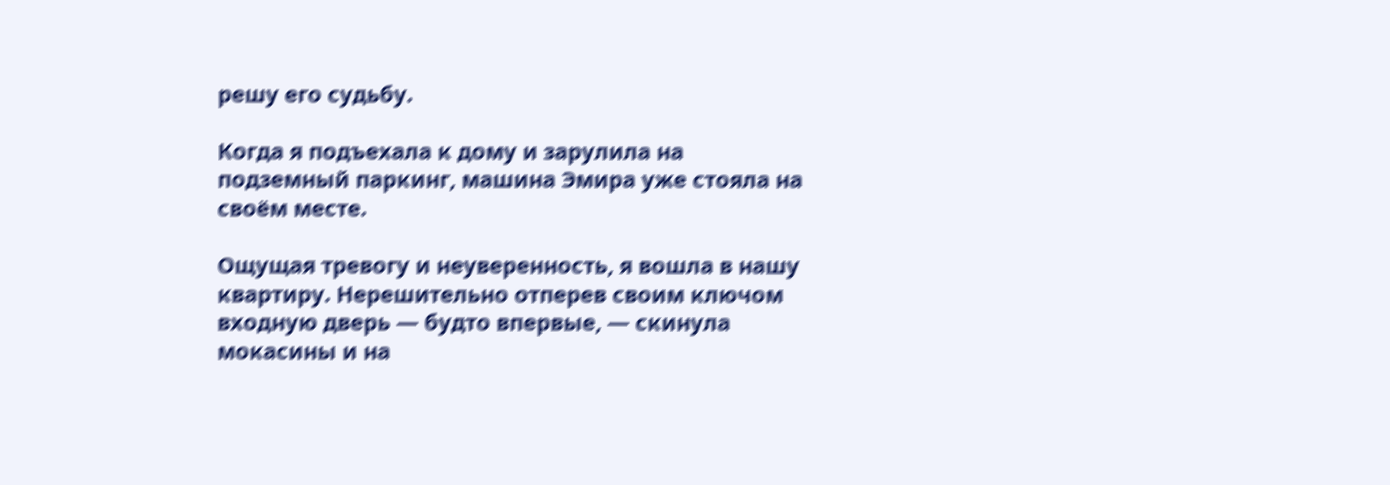решу его судьбу.

Когда я подъехала к дому и зарулила на подземный паркинг, машина Эмира уже стояла на своём месте.

Ощущая тревогу и неуверенность, я вошла в нашу квартиру. Нерешительно отперев своим ключом входную дверь — будто впервые, — скинула мокасины и на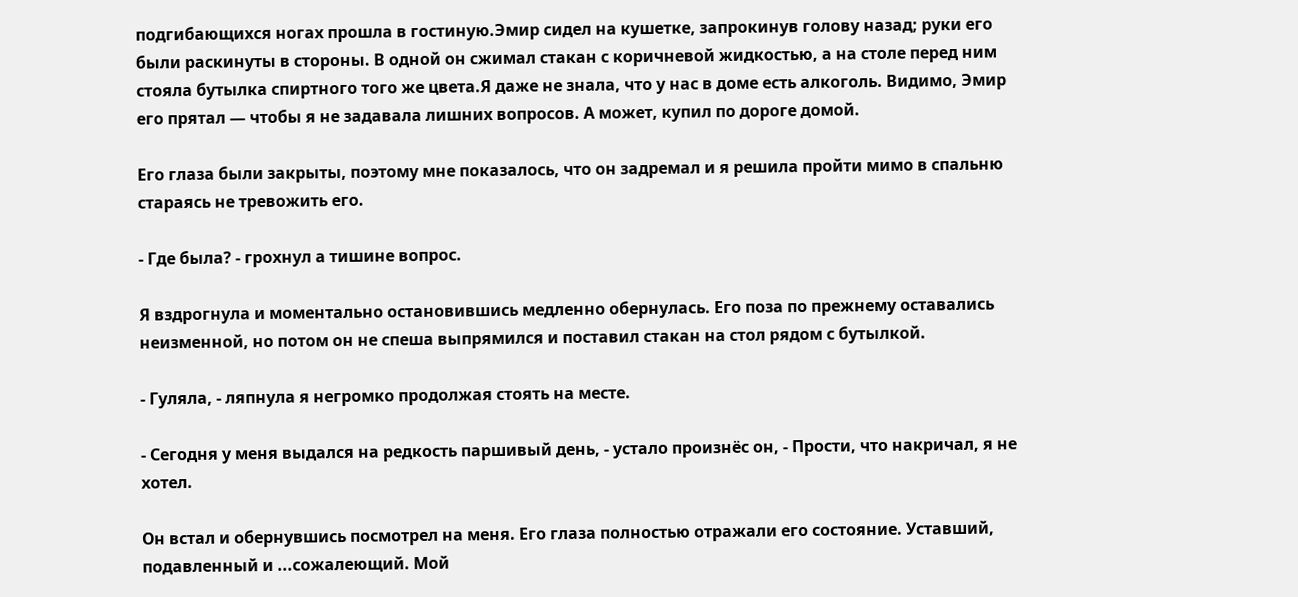подгибающихся ногах прошла в гостиную.Эмир сидел на кушетке, запрокинув голову назад; руки его были раскинуты в стороны. В одной он сжимал стакан с коричневой жидкостью, а на столе перед ним стояла бутылка спиртного того же цвета.Я даже не знала, что у нас в доме есть алкоголь. Видимо, Эмир его прятал — чтобы я не задавала лишних вопросов. А может, купил по дороге домой.

Его глаза были закрыты, поэтому мне показалось, что он задремал и я решила пройти мимо в спальню стараясь не тревожить его.

- Где была? - грохнул а тишине вопрос.

Я вздрогнула и моментально остановившись медленно обернулась. Его поза по прежнему оставались неизменной, но потом он не спеша выпрямился и поставил стакан на стол рядом с бутылкой.

- Гуляла, - ляпнула я негромко продолжая стоять на месте.

- Сегодня у меня выдался на редкость паршивый день, - устало произнёс он, - Прости, что накричал, я не хотел.

Он встал и обернувшись посмотрел на меня. Его глаза полностью отражали его состояние. Уставший, подавленный и ...сожалеющий. Мой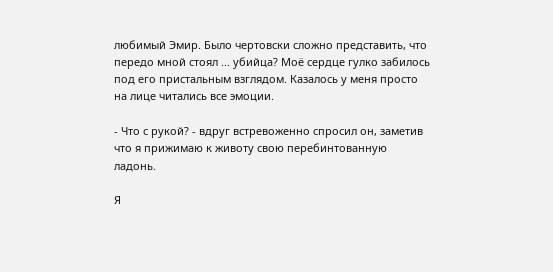любимый Эмир. Было чертовски сложно представить, что передо мной стоял ... убийца? Моё сердце гулко забилось под его пристальным взглядом. Казалось у меня просто на лице читались все эмоции.

- Что с рукой? - вдруг встревоженно спросил он, заметив что я прижимаю к животу свою перебинтованную ладонь.

Я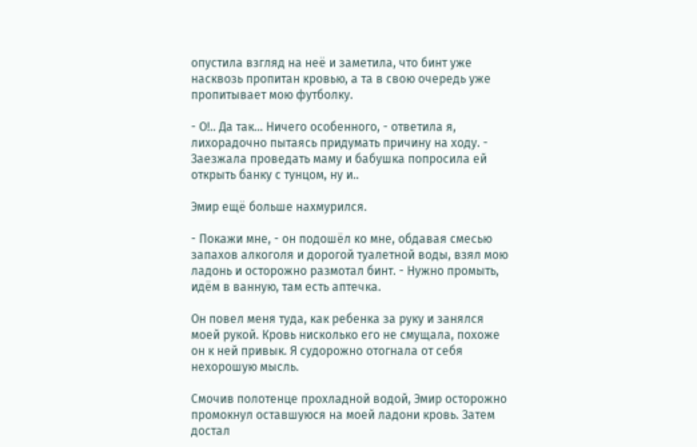опустила взгляд на неё и заметила, что бинт уже насквозь пропитан кровью, а та в свою очередь уже пропитывает мою футболку.

- О!.. Да так... Ничего особенного, - ответила я, лихорадочно пытаясь придумать причину на ходу. - Заезжала проведать маму и бабушка попросила ей открыть банку с тунцом, ну и..

Эмир ещё больше нахмурился.

- Покажи мне, - он подошёл ко мне, обдавая смесью запахов алкоголя и дорогой туалетной воды, взял мою ладонь и осторожно размотал бинт. - Нужно промыть, идём в ванную, там есть аптечка.

Он повел меня туда, как ребенка за руку и занялся моей рукой. Кровь нисколько его не смущала, похоже он к ней привык. Я судорожно отогнала от себя нехорошую мысль.

Смочив полотенце прохладной водой, Эмир осторожно промокнул оставшуюся на моей ладони кровь. Затем достал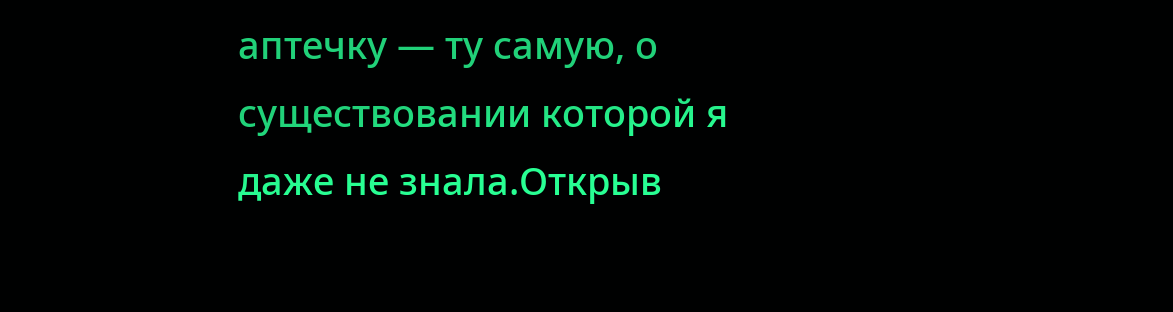аптечку — ту самую, о существовании которой я даже не знала.Открыв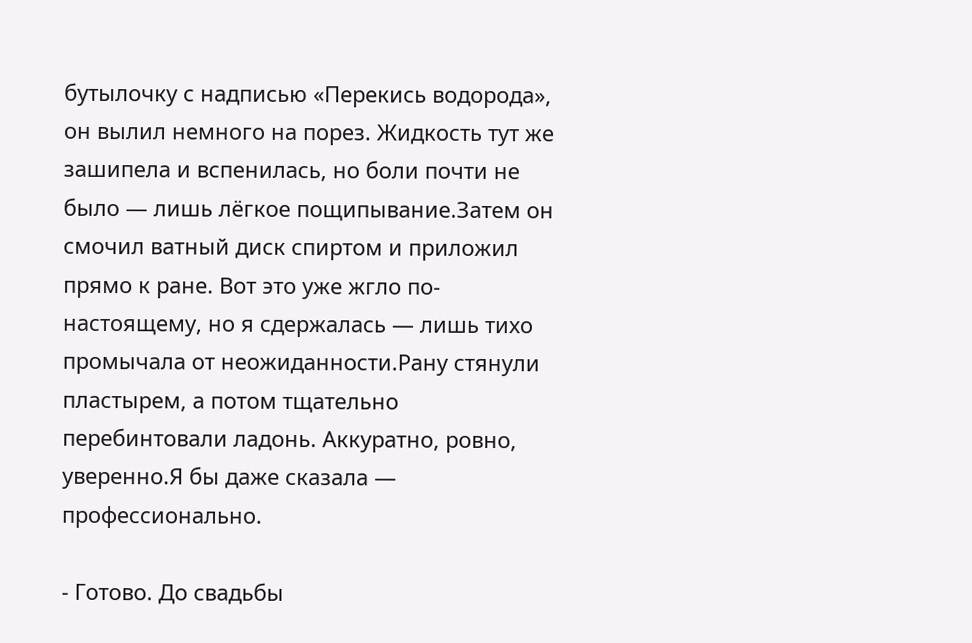бутылочку с надписью «Перекись водорода», он вылил немного на порез. Жидкость тут же зашипела и вспенилась, но боли почти не было — лишь лёгкое пощипывание.Затем он смочил ватный диск спиртом и приложил прямо к ране. Вот это уже жгло по-настоящему, но я сдержалась — лишь тихо промычала от неожиданности.Рану стянули пластырем, а потом тщательно перебинтовали ладонь. Аккуратно, ровно, уверенно.Я бы даже сказала — профессионально.

- Готово. До свадьбы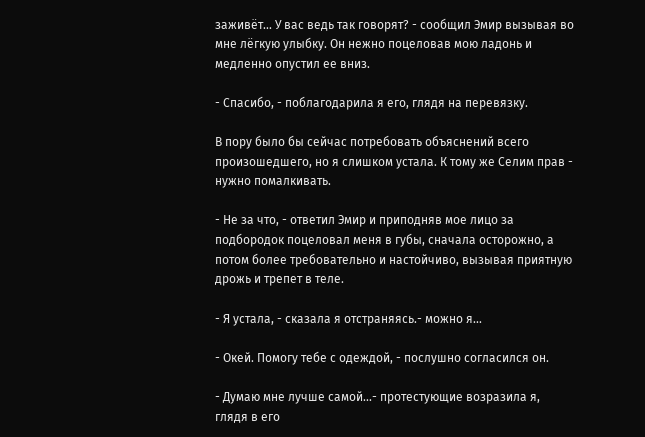заживёт... У вас ведь так говорят? - сообщил Эмир вызывая во мне лёгкую улыбку. Он нежно поцеловав мою ладонь и медленно опустил ее вниз.

- Спасибо, - поблагодарила я его, глядя на перевязку.

В пору было бы сейчас потребовать объяснений всего произошедшего, но я слишком устала. К тому же Селим прав - нужно помалкивать.

- Не за что, - ответил Эмир и приподняв мое лицо за подбородок поцеловал меня в губы, сначала осторожно, а потом более требовательно и настойчиво, вызывая приятную дрожь и трепет в теле.

- Я устала, - сказала я отстраняясь.- можно я...

- Окей. Помогу тебе с одеждой, - послушно согласился он.

- Думаю мне лучше самой...- протестующие возразила я, глядя в его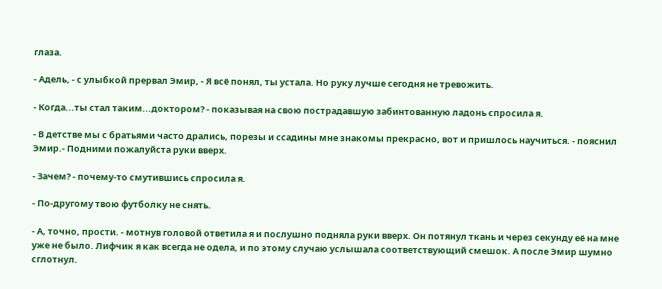глаза.

- Адель, - с улыбкой прервал Эмир, - Я всё понял, ты устала. Но руку лучше сегодня не тревожить.

- Когда...ты стал таким...доктором? - показывая на свою пострадавшую забинтованную ладонь спросила я.

- В детстве мы с братьями часто дрались, порезы и ссадины мне знакомы прекрасно, вот и пришлось научиться. - пояснил Эмир.- Подними пожалуйста руки вверх.

- Зачем? - почему-то смутившись спросила я.

- По-другому твою футболку не снять.

- А, точно, прости. - мотнув головой ответила я и послушно подняла руки вверх. Он потянул ткань и через секунду её на мне уже не было. Лифчик я как всегда не одела, и по этому случаю услышала соответствующий смешок. А после Эмир шумно сглотнул.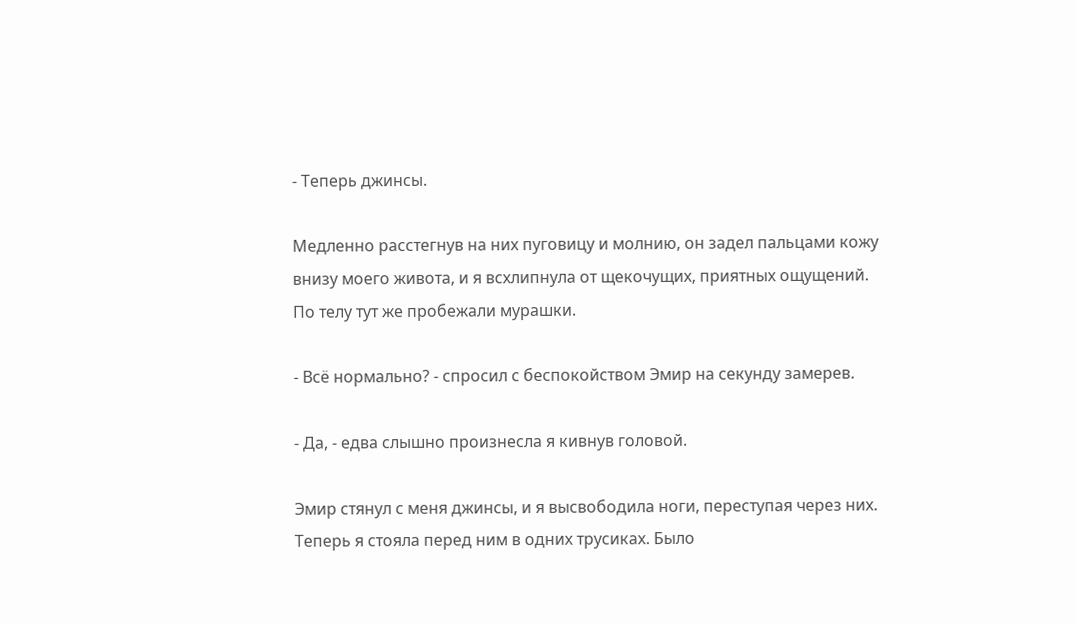- Теперь джинсы.

Медленно расстегнув на них пуговицу и молнию, он задел пальцами кожу внизу моего живота, и я всхлипнула от щекочущих, приятных ощущений. По телу тут же пробежали мурашки.

- Всё нормально? - спросил с беспокойством Эмир на секунду замерев.

- Да, - едва слышно произнесла я кивнув головой.

Эмир стянул с меня джинсы, и я высвободила ноги, переступая через них. Теперь я стояла перед ним в одних трусиках. Было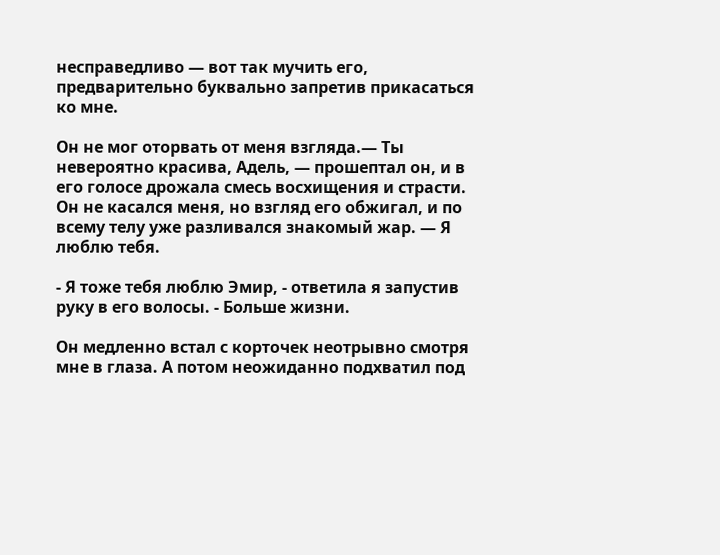несправедливо — вот так мучить его, предварительно буквально запретив прикасаться ко мне.

Он не мог оторвать от меня взгляда.— Ты невероятно красива, Адель, — прошептал он, и в его голосе дрожала смесь восхищения и страсти. Он не касался меня, но взгляд его обжигал, и по всему телу уже разливался знакомый жар. — Я люблю тебя.

- Я тоже тебя люблю Эмир, - ответила я запустив руку в его волосы. - Больше жизни.

Он медленно встал с корточек неотрывно смотря мне в глаза. А потом неожиданно подхватил под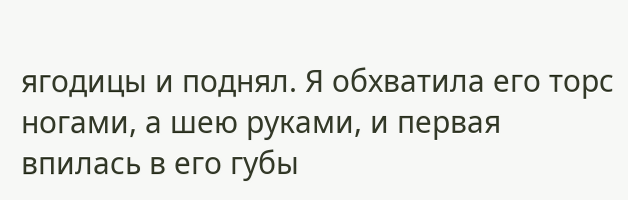ягодицы и поднял. Я обхватила его торс ногами, а шею руками, и первая впилась в его губы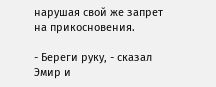нарушая свой же запрет на прикосновения.

- Береги руку, - сказал Эмир и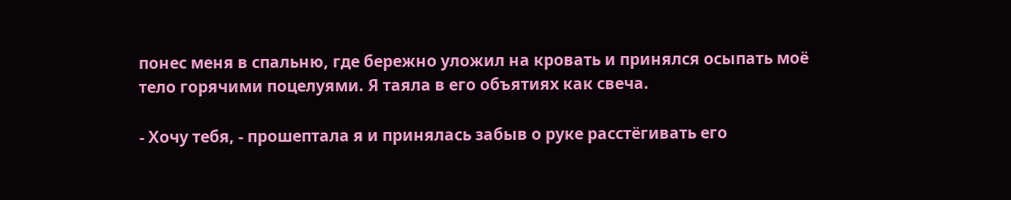понес меня в спальню, где бережно уложил на кровать и принялся осыпать моё тело горячими поцелуями. Я таяла в его объятиях как свеча.

- Хочу тебя, - прошептала я и принялась забыв о руке расстёгивать его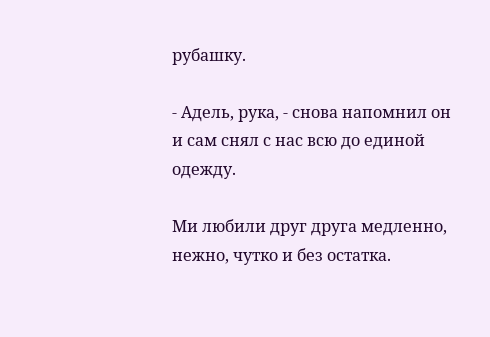рубашку.

- Адель, рука, - снова напомнил он и сам снял с нас всю до единой одежду.

Ми любили друг друга медленно, нежно, чутко и без остатка.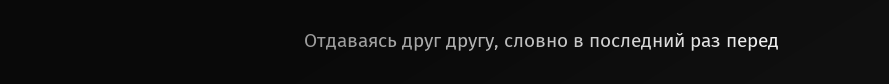Отдаваясь друг другу, словно в последний раз перед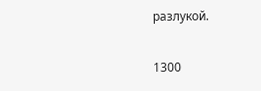разлукой.

1300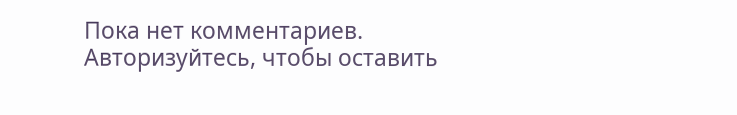Пока нет комментариев. Авторизуйтесь, чтобы оставить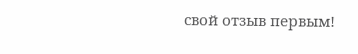свой отзыв первым!